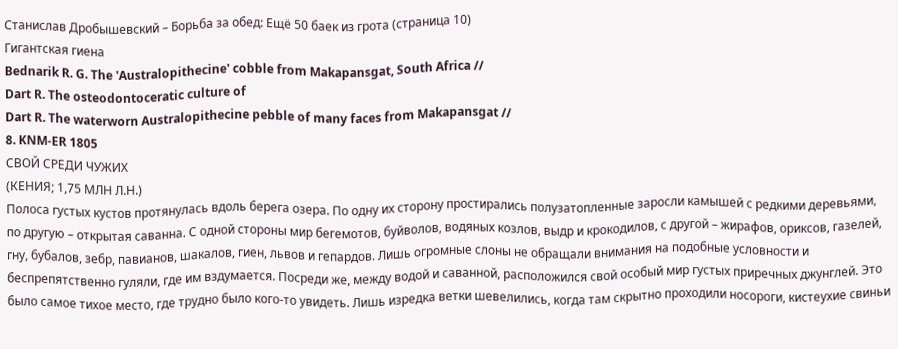Станислав Дробышевский – Борьба за обед: Ещё 50 баек из грота (страница 10)
Гигантская гиена
Bednarik R. G. The 'Australopithecine' cobble from Makapansgat, South Africa //
Dart R. The osteodontoceratic culture of
Dart R. The waterworn Australopithecine pebble of many faces from Makapansgat //
8. KNM-ER 1805
СВОЙ СРЕДИ ЧУЖИХ
(КЕНИЯ; 1,75 МЛН Л.Н.)
Полоса густых кустов протянулась вдоль берега озера. По одну их сторону простирались полузатопленные заросли камышей с редкими деревьями, по другую – открытая саванна. С одной стороны мир бегемотов, буйволов, водяных козлов, выдр и крокодилов, с другой – жирафов, ориксов, газелей, гну, бубалов, зебр, павианов, шакалов, гиен, львов и гепардов. Лишь огромные слоны не обращали внимания на подобные условности и беспрепятственно гуляли, где им вздумается. Посреди же, между водой и саванной, расположился свой особый мир густых приречных джунглей. Это было самое тихое место, где трудно было кого-то увидеть. Лишь изредка ветки шевелились, когда там скрытно проходили носороги, кистеухие свиньи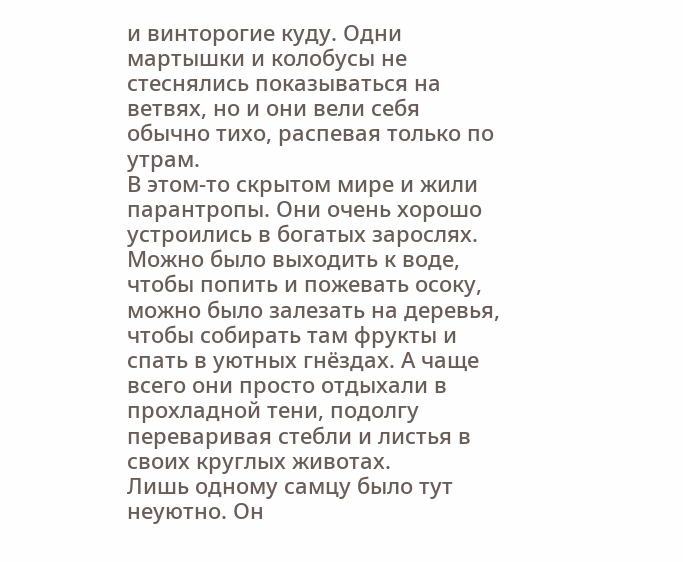и винторогие куду. Одни мартышки и колобусы не стеснялись показываться на ветвях, но и они вели себя обычно тихо, распевая только по утрам.
В этом-то скрытом мире и жили парантропы. Они очень хорошо устроились в богатых зарослях. Можно было выходить к воде, чтобы попить и пожевать осоку, можно было залезать на деревья, чтобы собирать там фрукты и спать в уютных гнёздах. А чаще всего они просто отдыхали в прохладной тени, подолгу переваривая стебли и листья в своих круглых животах.
Лишь одному самцу было тут неуютно. Он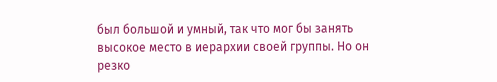был большой и умный, так что мог бы занять высокое место в иерархии своей группы. Но он резко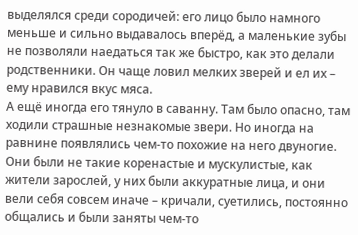выделялся среди сородичей: его лицо было намного меньше и сильно выдавалось вперёд, а маленькие зубы не позволяли наедаться так же быстро, как это делали родственники. Он чаще ловил мелких зверей и ел их – ему нравился вкус мяса.
А ещё иногда его тянуло в саванну. Там было опасно, там ходили страшные незнакомые звери. Но иногда на равнине появлялись чем-то похожие на него двуногие. Они были не такие коренастые и мускулистые, как жители зарослей, у них были аккуратные лица, и они вели себя совсем иначе – кричали, суетились, постоянно общались и были заняты чем-то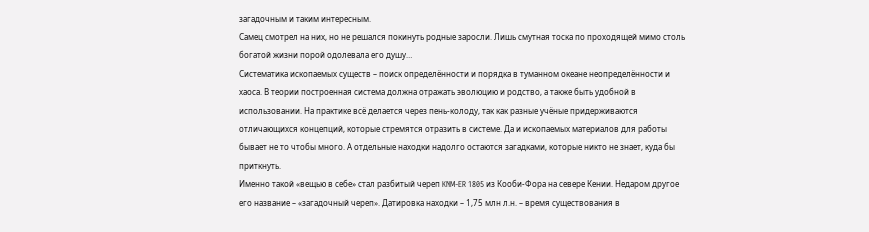загадочным и таким интересным.
Самец смотрел на них, но не решался покинуть родные заросли. Лишь смутная тоска по проходящей мимо столь богатой жизни порой одолевала его душу…
Систематика ископаемых существ – поиск определённости и порядка в туманном океане неопределённости и хаоса. В теории построенная система должна отражать эволюцию и родство, а также быть удобной в использовании. На практике всё делается через пень-колоду, так как разные учёные придерживаются отличающихся концепций, которые стремятся отразить в системе. Да и ископаемых материалов для работы бывает не то чтобы много. А отдельные находки надолго остаются загадками, которые никто не знает, куда бы приткнуть.
Именно такой «вещью в себе» стал разбитый череп KNM-ER 1805 из Кооби-Фора на севере Кении. Недаром другое его название – «загадочный череп». Датировка находки – 1,75 млн л.н. – время существования в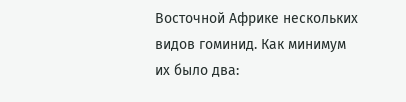Восточной Африке нескольких видов гоминид. Как минимум их было два: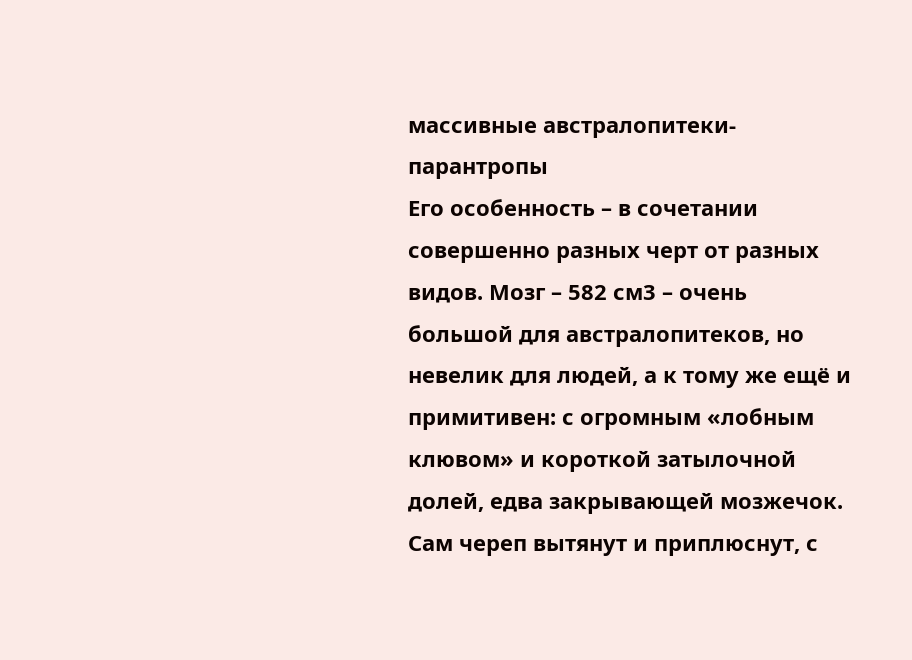массивные австралопитеки-парантропы
Его особенность – в сочетании совершенно разных черт от разных видов. Мозг – 582 см3 – очень большой для австралопитеков, но невелик для людей, а к тому же ещё и примитивен: с огромным «лобным клювом» и короткой затылочной долей, едва закрывающей мозжечок. Сам череп вытянут и приплюснут, с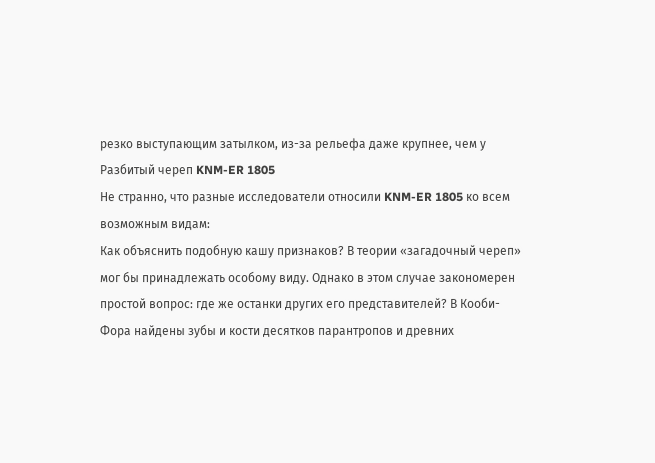резко выступающим затылком, из-за рельефа даже крупнее, чем у
Разбитый череп KNM-ER 1805
Не странно, что разные исследователи относили KNM-ER 1805 ко всем возможным видам:
Как объяснить подобную кашу признаков? В теории «загадочный череп» мог бы принадлежать особому виду. Однако в этом случае закономерен простой вопрос: где же останки других его представителей? В Кооби-Фора найдены зубы и кости десятков парантропов и древних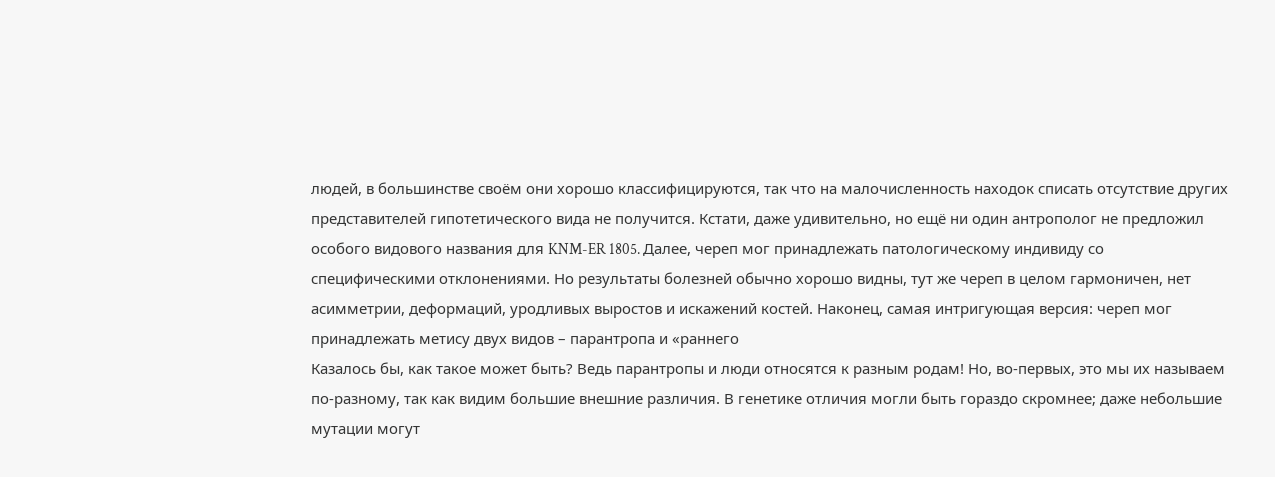людей, в большинстве своём они хорошо классифицируются, так что на малочисленность находок списать отсутствие других представителей гипотетического вида не получится. Кстати, даже удивительно, но ещё ни один антрополог не предложил особого видового названия для KNM-ER 1805. Далее, череп мог принадлежать патологическому индивиду со специфическими отклонениями. Но результаты болезней обычно хорошо видны, тут же череп в целом гармоничен, нет асимметрии, деформаций, уродливых выростов и искажений костей. Наконец, самая интригующая версия: череп мог принадлежать метису двух видов – парантропа и «раннего
Казалось бы, как такое может быть? Ведь парантропы и люди относятся к разным родам! Но, во-первых, это мы их называем по-разному, так как видим большие внешние различия. В генетике отличия могли быть гораздо скромнее; даже небольшие мутации могут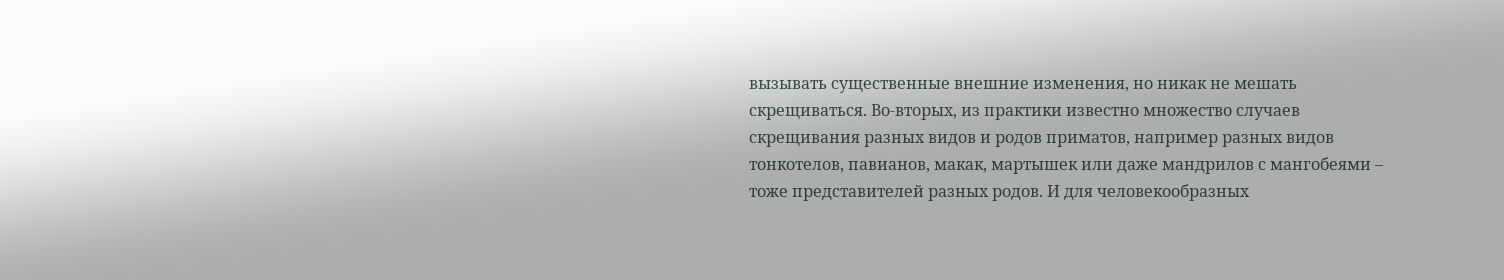вызывать существенные внешние изменения, но никак не мешать скрещиваться. Во-вторых, из практики известно множество случаев скрещивания разных видов и родов приматов, например разных видов тонкотелов, павианов, макак, мартышек или даже мандрилов с мангобеями – тоже представителей разных родов. И для человекообразных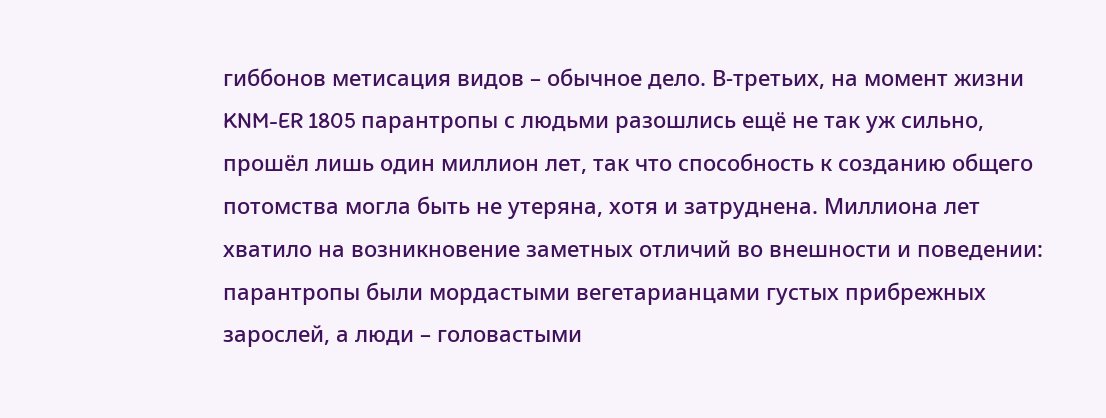гиббонов метисация видов – обычное дело. В-третьих, на момент жизни KNM-ER 1805 парантропы с людьми разошлись ещё не так уж сильно, прошёл лишь один миллион лет, так что способность к созданию общего потомства могла быть не утеряна, хотя и затруднена. Миллиона лет хватило на возникновение заметных отличий во внешности и поведении: парантропы были мордастыми вегетарианцами густых прибрежных зарослей, а люди – головастыми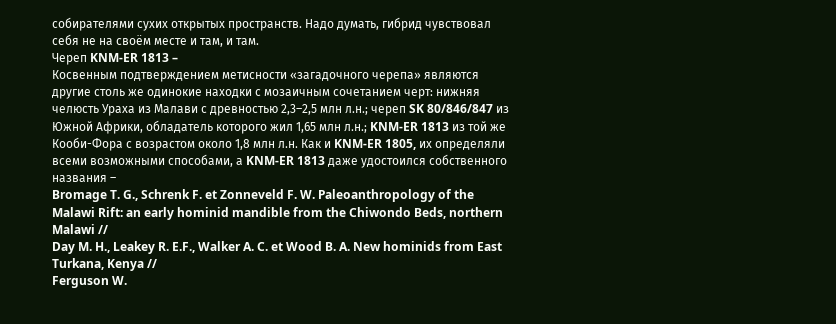собирателями сухих открытых пространств. Надо думать, гибрид чувствовал себя не на своём месте и там, и там.
Череп KNM-ER 1813 –
Косвенным подтверждением метисности «загадочного черепа» являются другие столь же одинокие находки с мозаичным сочетанием черт: нижняя челюсть Ураха из Малави с древностью 2,3–2,5 млн л.н.; череп SK 80/846/847 из Южной Африки, обладатель которого жил 1,65 млн л.н.; KNM-ER 1813 из той же Кооби-Фора с возрастом около 1,8 млн л.н. Как и KNM-ER 1805, их определяли всеми возможными способами, а KNM-ER 1813 даже удостоился собственного названия –
Bromage T. G., Schrenk F. et Zonneveld F. W. Paleoanthropology of the Malawi Rift: an early hominid mandible from the Chiwondo Beds, northern Malawi //
Day M. H., Leakey R. E.F., Walker A. C. et Wood B. A. New hominids from East Turkana, Kenya //
Ferguson W.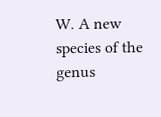W. A new species of the genus